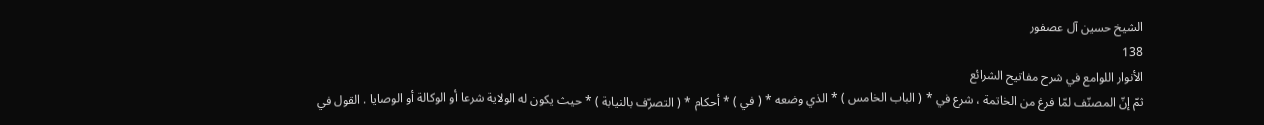الشيخ حسين آل عصفور
138
الأنوار اللوامع في شرح مفاتيح الشرائع
ثمّ إنّ المصنّف لمّا فرغ من الخاتمة ، شرع في * ( الباب الخامس ) * الذي وضعه * ( في ) * أحكام * ( التصرّف بالنيابة ) * حيث يكون له الولاية شرعا أو الوكالة أو الوصايا . القول في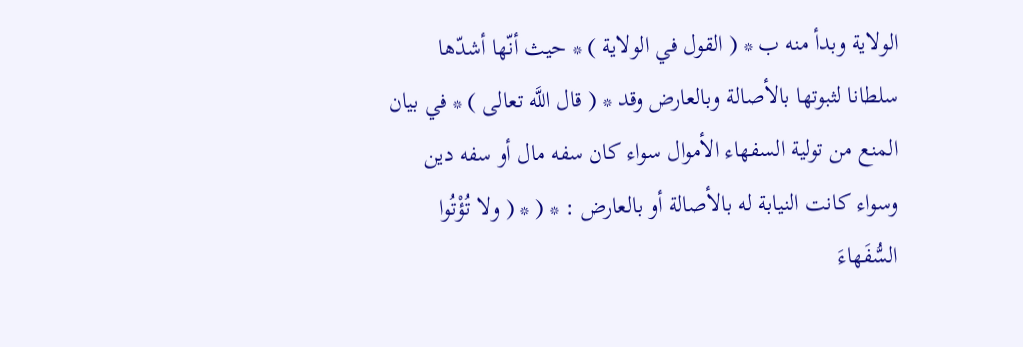الولاية وبدأ منه ب * ( القول في الولاية ) * حيث أنّها أشدّها سلطانا لثبوتها بالأصالة وبالعارض وقد * ( قال اللَّه تعالى ) * في بيان المنع من تولية السفهاء الأموال سواء كان سفه مال أو سفه دين وسواء كانت النيابة له بالأصالة أو بالعارض : * ( * ( ولا تُؤْتُوا السُّفَهاءَ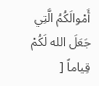أَمْوالَكُمُ الَّتِي جَعَلَ الله لَكُمْ قِياماً [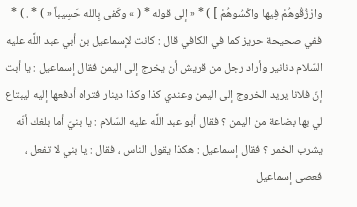وارْزُقُوهُمْ فِيها واكْسُوهُمْ ] ) * « إلى قوله * ( » وكَفى بِالله حَسِيباً « ) * . ) * ففي صحيحة حريز كما في الكافي قال : كانت لإسماعيل بن أبي عبد اللَّه عليه السّلام دنانير وأراد رجل من قريش أن يخرج إلى اليمن فقال إسماعيل : يا أبت إنّ فلانا يريد الخروج إلى اليمن وعندي كذا وكذا دينار فتراه أدفعها إليه ليبتاع لي بها بضاعة من اليمن ؟ فقال أبو عبد اللَّه عليه السّلام : يا بنيّ أما بلغك أنّه يشرب الخمر ؟ فقال إسماعيل : هكذا يقول الناس ، فقال : يا بني لا تفعل ، فعصى إسماعيل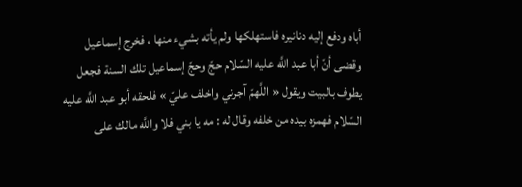أباه ودفع إليه دنانيره فاستهلكها ولم يأته بشيء منها ، فخرج إسماعيل وقضى أنّ أبا عبد اللَّه عليه السّلام حجّ وحجّ إسماعيل تلك السنة فجعل يطوف بالبيت ويقول « اللَّهمّ آجرني واخلف عليّ » فلحقه أبو عبد اللَّه عليه السّلام فهمزه بيده من خلفه وقال له : مه يا بني فلا واللَّه مالك على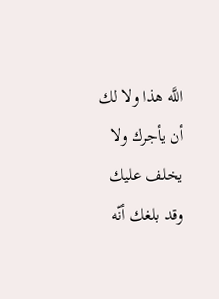اللَّه هذا ولا لك أن يأجرك ولا يخلف عليك وقد بلغك أنّه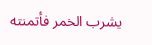يشرب الخمر فأتمنته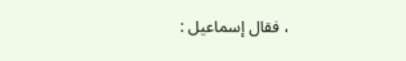، فقال إسماعيل :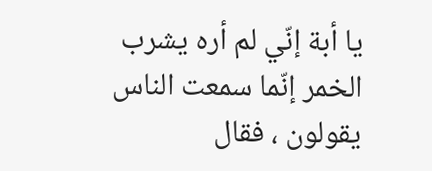يا أبة إنّي لم أره يشرب الخمر إنّما سمعت الناس يقولون ، فقال